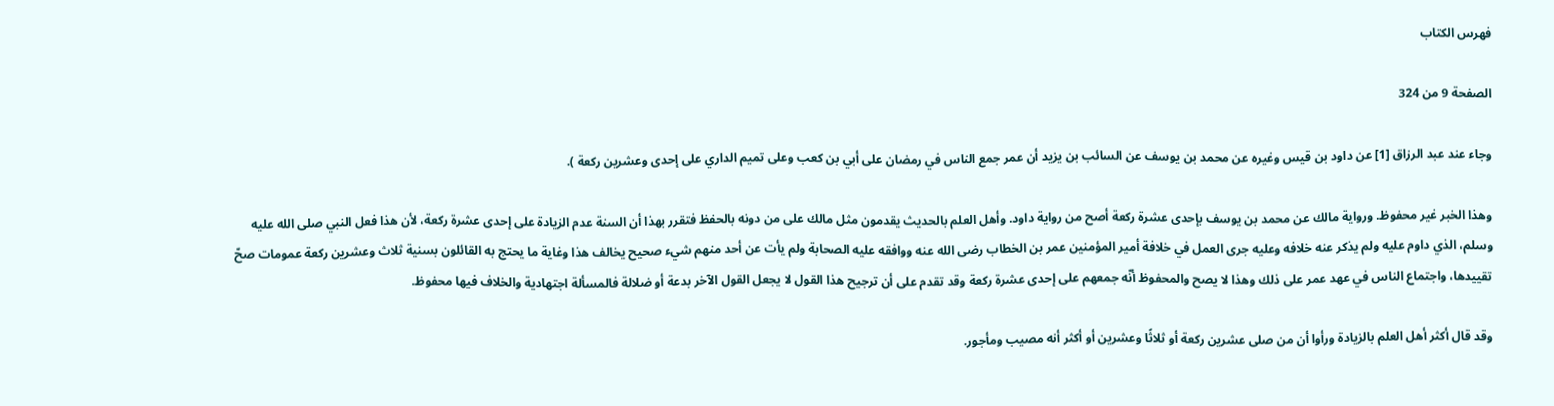فهرس الكتاب

الصفحة 9 من 324

وجاء عند عبد الرزاق [1] عن داود بن قيس وغيره عن محمد بن يوسف عن السائب بن يزيد أن عمر جمع الناس في رمضان على أبي بن كعب وعلى تميم الداري على إحدى وعشرين ركعة ).

وهذا الخبر غير محفوظ. ورواية مالك عن محمد بن يوسف بإحدى عشرة ركعة أصح من رواية داود. وأهل العلم بالحديث يقدمون مثل مالك على من دونه بالحفظ فتقرر بهذا أن السنة عدم الزيادة على إحدى عشرة ركعة، لأن هذا فعل النبي صلى الله عليه وسلم، الذي داوم عليه ولم يذكر عنه خلافه وعليه جرى العمل في خلافة أمير المؤمنين عمر بن الخطاب رضى الله عنه ووافقه عليه الصحابة ولم يأت عن أحد منهم شيء صحيح يخالف هذا وغاية ما يحتج به القائلون بسنية ثلاث وعشرين ركعة عمومات صحّ تقييدها، واجتماع الناس في عهد عمر على ذلك وهذا لا يصح والمحفوظ أنّه جمعهم على إحدى عشرة ركعة وقد تقدم على أن ترجيح هذا القول لا يجعل القول الآخر بدعة أو ضلالة فالمسألة اجتهادية والخلاف فيها محفوظ.

وقد قال أكثر أهل العلم بالزيادة ورأوا أن من صلى عشرين ركعة أو ثلاثًا وعشرين أو أكثر أنه مصيب ومأجور.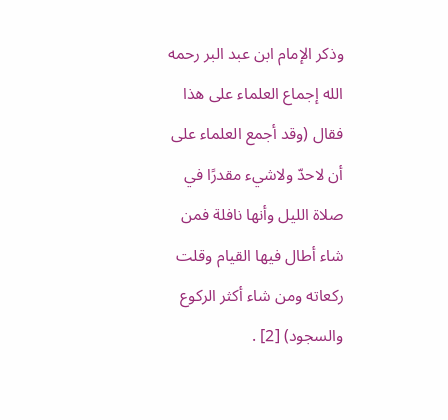وذكر الإمام ابن عبد البر رحمه الله إجماع العلماء على هذا فقال (وقد أجمع العلماء على أن لاحدّ ولاشيء مقدرًا في صلاة الليل وأنها نافلة فمن شاء أطال فيها القيام وقلت ركعاته ومن شاء أكثر الركوع والسجود) [2] .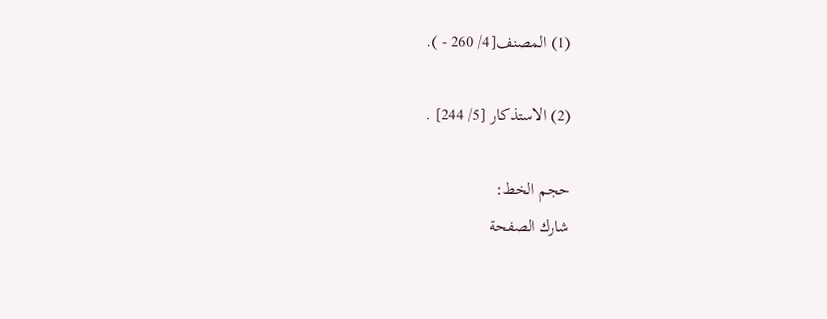(1) المصنف[4/ 260 - ).

(2) الاستذكار [5/ 244] .

حجم الخط:
شارك الصفحة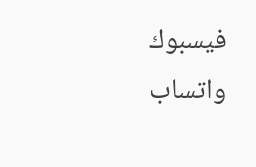فيسبوك واتساب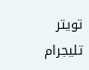تويتر تليجرام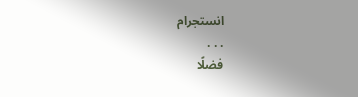انستجرام
. . .
فضلًا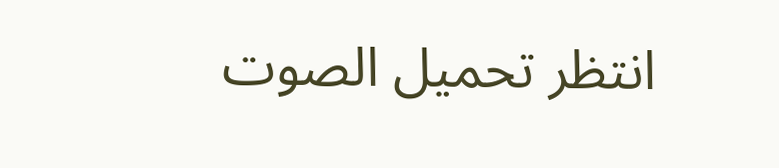انتظر تحميل الصوت